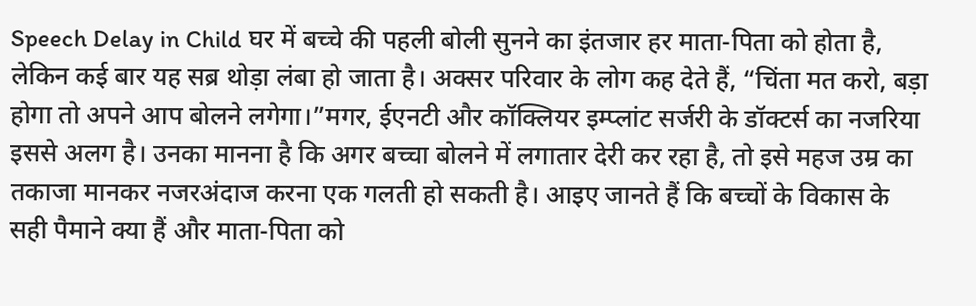Speech Delay in Child घर में बच्चे की पहली बोली सुनने का इंतजार हर माता-पिता को होता है, लेकिन कई बार यह सब्र थोड़ा लंबा हो जाता है। अक्सर परिवार के लोग कह देते हैं, “चिंता मत करो, बड़ा होगा तो अपने आप बोलने लगेगा।”मगर, ईएनटी और कॉक्लियर इम्प्लांट सर्जरी के डॉक्टर्स का नजरिया इससे अलग है। उनका मानना है कि अगर बच्चा बोलने में लगातार देरी कर रहा है, तो इसे महज उम्र का तकाजा मानकर नजरअंदाज करना एक गलती हो सकती है। आइए जानते हैं कि बच्चों के विकास के सही पैमाने क्या हैं और माता-पिता को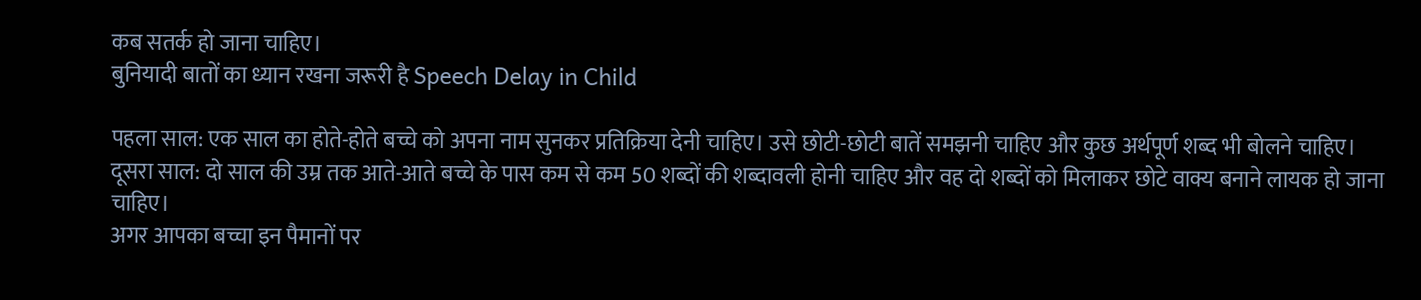कब सतर्क हो जाना चाहिए।
बुनियादी बातों का ध्यान रखना जरूरी है Speech Delay in Child

पहला साल: एक साल का होते-होते बच्चे को अपना नाम सुनकर प्रतिक्रिया देनी चाहिए। उसे छोटी-छोटी बातें समझनी चाहिए और कुछ अर्थपूर्ण शब्द भी बोलने चाहिए।
दूसरा साल: दो साल की उम्र तक आते-आते बच्चे के पास कम से कम 50 शब्दों की शब्दावली होनी चाहिए और वह दो शब्दों को मिलाकर छोटे वाक्य बनाने लायक हो जाना चाहिए।
अगर आपका बच्चा इन पैमानों पर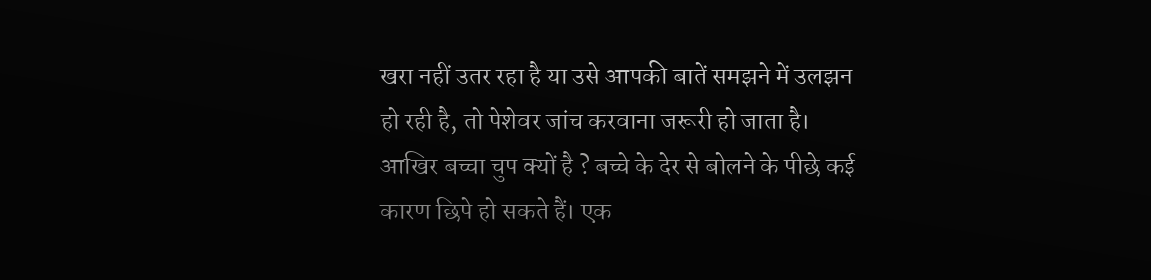खरा नहीं उतर रहा है या उसे आपकी बातें समझने में उलझन हो रही है, तो पेशेवर जांच करवाना जरूरी हो जाता है।
आखिर बच्चा चुप क्यों है ? बच्चे के देर से बोलने के पीछे कई कारण छिपे हो सकते हैं। एक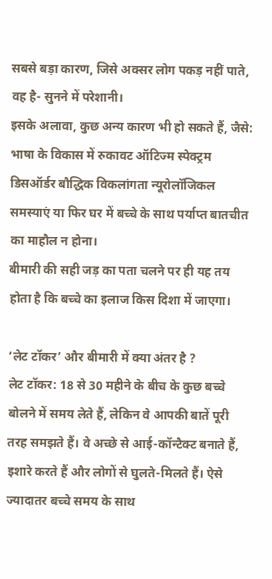सबसे बड़ा कारण, जिसे अक्सर लोग पकड़ नहीं पाते, वह है- सुनने में परेशानी।
इसके अलावा, कुछ अन्य कारण भी हो सकते हैं, जैसे:
भाषा के विकास में रुकावट ऑटिज्म स्पेक्ट्रम डिसऑर्डर बौद्धिक विकलांगता न्यूरोलॉजिकल समस्याएं या फिर घर में बच्चे के साथ पर्याप्त बातचीत का माहौल न होना।
बीमारी की सही जड़ का पता चलने पर ही यह तय होता है कि बच्चे का इलाज किस दिशा में जाएगा।

‘लेट टॉकर’ और बीमारी में क्या अंतर है ?
लेट टॉकर: 18 से 30 महीने के बीच के कुछ बच्चे बोलने में समय लेते हैं, लेकिन वे आपकी बातें पूरी तरह समझते हैं। वे अच्छे से आई-कॉन्टैक्ट बनाते हैं, इशारे करते हैं और लोगों से घुलते-मिलते हैं। ऐसे ज्यादातर बच्चे समय के साथ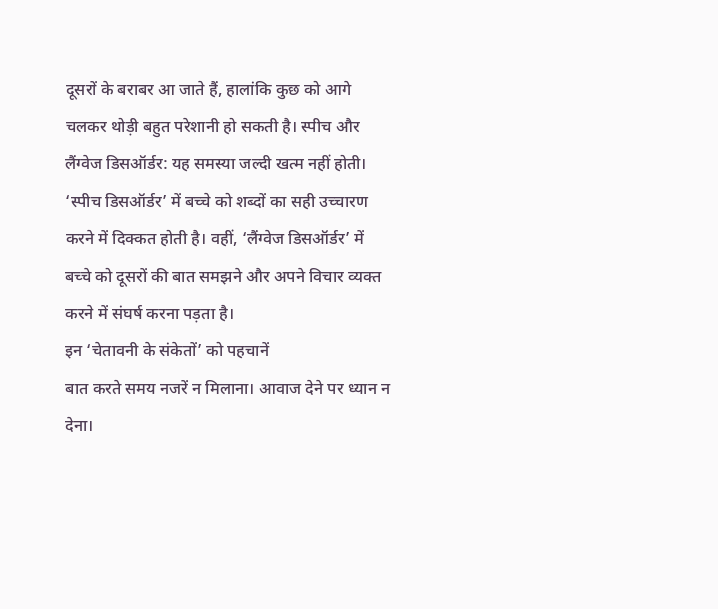दूसरों के बराबर आ जाते हैं, हालांकि कुछ को आगे चलकर थोड़ी बहुत परेशानी हो सकती है। स्पीच और लैंग्वेज डिसऑर्डर: यह समस्या जल्दी खत्म नहीं होती। ‘स्पीच डिसऑर्डर’ में बच्चे को शब्दों का सही उच्चारण करने में दिक्कत होती है। वहीं, ‘लैंग्वेज डिसऑर्डर’ में बच्चे को दूसरों की बात समझने और अपने विचार व्यक्त करने में संघर्ष करना पड़ता है।
इन ‘चेतावनी के संकेतों’ को पहचानें
बात करते समय नजरें न मिलाना। आवाज देने पर ध्यान न देना।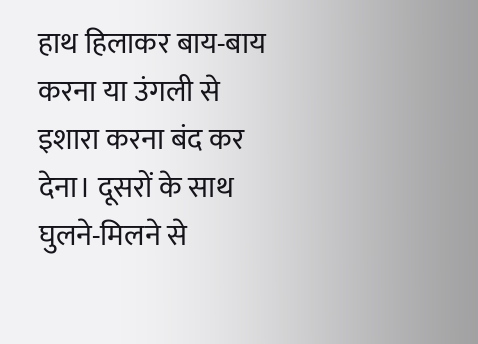हाथ हिलाकर बाय-बाय करना या उंगली से इशारा करना बंद कर देना। दूसरों के साथ घुलने-मिलने से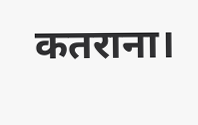कतराना।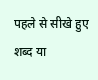पहले से सीखे हुए शब्द या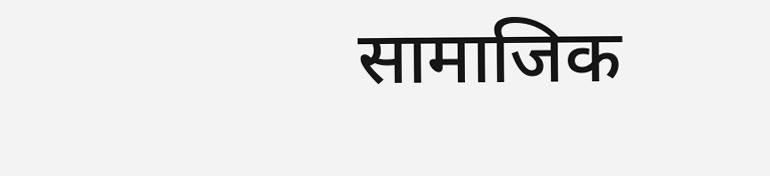सामाजिक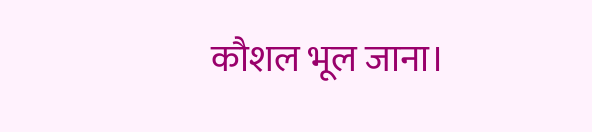कौशल भूल जाना।